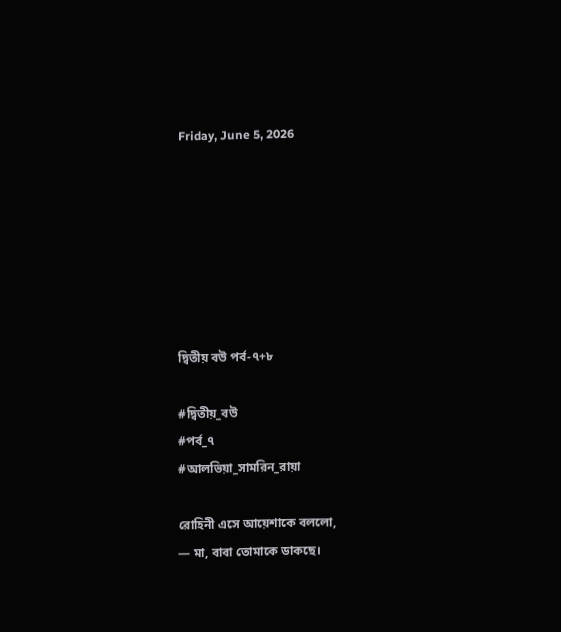Friday, June 5, 2026







দ্বিতীয় বউ পর্ব-৭+৮

#দ্বিতীয়_বউ
#পর্ব_৭
#আলভিয়া_সামরিন_রায়া

রোহিনী এসে আয়েশাকে বললো,
— মা, বাবা তোমাকে ডাকছে।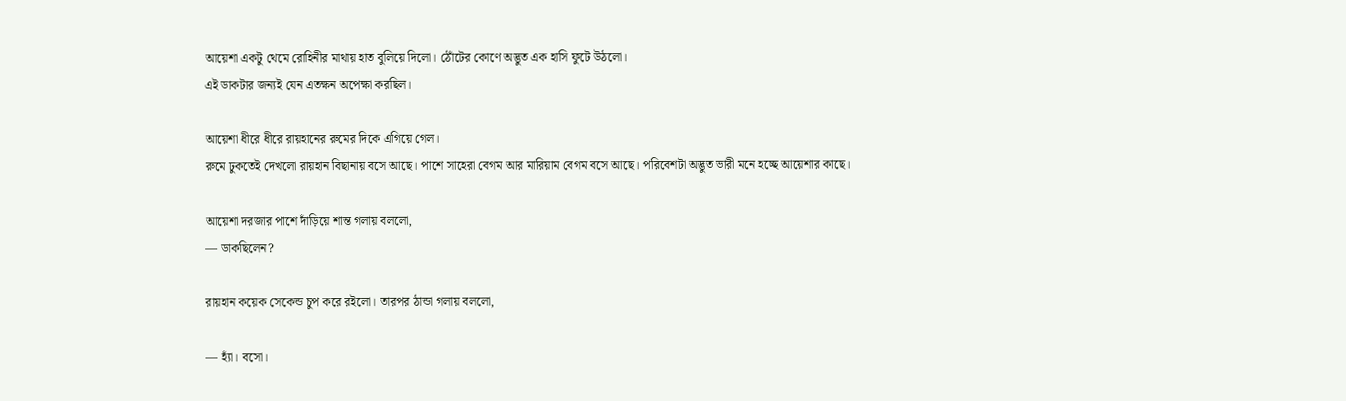আয়েশা একটু থেমে রোহিনীর মাথায় হাত বুলিয়ে দিলো। ঠোঁটের কোণে অদ্ভুত এক হাসি ফুটে উঠলো।
এই ডাকটার জন্যই যেন এতক্ষন অপেক্ষা করছিল।

আয়েশা ধীরে ধীরে রায়হানের রুমের দিকে এগিয়ে গেল।
রুমে ঢুকতেই দেখলো রায়হান বিছানায় বসে আছে। পাশে সাহেরা বেগম আর মারিয়াম বেগম বসে আছে। পরিবেশটা অদ্ভুত ভারী মনে হচ্ছে আয়েশার কাছে।

আয়েশা দরজার পাশে দাঁড়িয়ে শান্ত গলায় বললো,
— ডাকছিলেন?

রায়হান কয়েক সেকেন্ড চুপ করে রইলো। তারপর ঠান্ডা গলায় বললো,

— হ্যাঁ। বসো।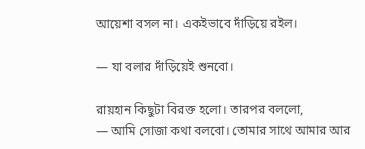আয়েশা বসল না। একইভাবে দাঁড়িয়ে রইল।

— যা বলার দাঁড়িয়েই শুনবো।

রায়হান কিছুটা বিরক্ত হলো। তারপর বললো,
— আমি সোজা কথা বলবো। তোমার সাথে আমার আর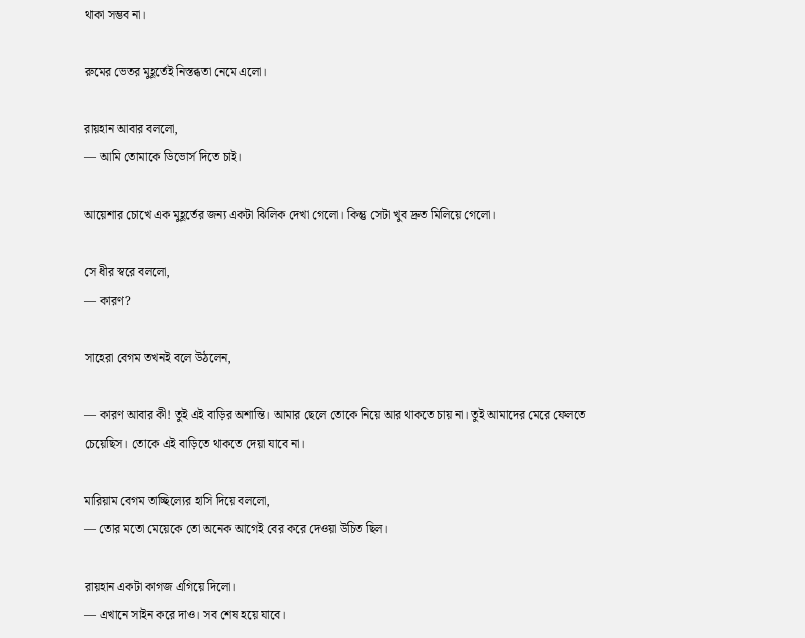থাকা সম্ভব না।

রুমের ভেতর মুহূর্তেই নিস্তব্ধতা নেমে এলো।

রায়হান আবার বললো,
— আমি তোমাকে ডিভোর্স দিতে চাই।

আয়েশার চোখে এক মুহূর্তের জন্য একটা ঝিলিক দেখা গেলো। কিন্তু সেটা খুব দ্রুত মিলিয়ে গেলো।

সে ধীর স্বরে বললো,
— কারণ?

সাহেরা বেগম তখনই বলে উঠলেন,

— কারণ আবার কী! তুই এই বাড়ির অশান্তি। আমার ছেলে তোকে নিয়ে আর থাকতে চায় না। তুই আমাদের মেরে ফেলতে চেয়েছিস। তোকে এই বাড়িতে থাকতে দেয়া যাবে না।

মারিয়াম বেগম তাচ্ছিল্যের হাসি দিয়ে বললো,
— তোর মতো মেয়েকে তো অনেক আগেই বের করে দেওয়া উচিত ছিল।

রায়হান একটা কাগজ এগিয়ে দিলো।
— এখানে সাইন করে দাও। সব শেষ হয়ে যাবে।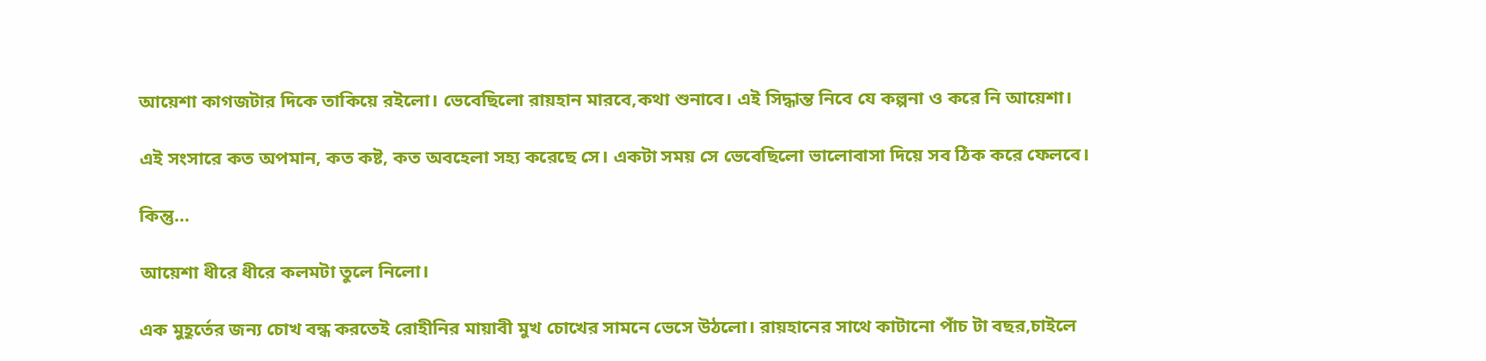আয়েশা কাগজটার দিকে তাকিয়ে রইলো। ভেবেছিলো রায়হান মারবে,কথা শুনাবে। এই সিদ্ধান্ত নিবে যে কল্পনা ও করে নি আয়েশা।

এই সংসারে কত অপমান, কত কষ্ট, কত অবহেলা সহ্য করেছে সে। একটা সময় সে ভেবেছিলো ভালোবাসা দিয়ে সব ঠিক করে ফেলবে।

কিন্তু…

আয়েশা ধীরে ধীরে কলমটা তুলে নিলো।

এক মুহূর্তের জন্য চোখ বন্ধ করতেই রোহীনির মায়াবী মুখ চোখের সামনে ভেসে উঠলো। রায়হানের সাথে কাটানো পাঁচ টা বছর,চাইলে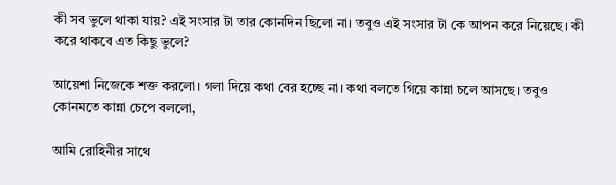কী সব ভুলে থাকা যায়? এই সংসার টা তার কোনদিন ছিলো না। তবুও এই সংসার টা কে আপন করে নিয়েছে। কী করে থাকবে এত কিছু ভুলে?

আয়েশা নিজেকে শক্ত করলো। গলা দিয়ে কথা বের হচ্ছে না। কথা বলতে গিয়ে কান্না চলে আসছে। তবুও কোনমতে কান্না চেপে বললো,

আমি রোহিনীর সাথে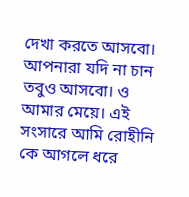দেখা করতে আসবো। আপনারা যদি না চান তবুও আসবো। ও আমার মেয়ে। এই সংসারে আমি রোহীনি কে আগলে ধরে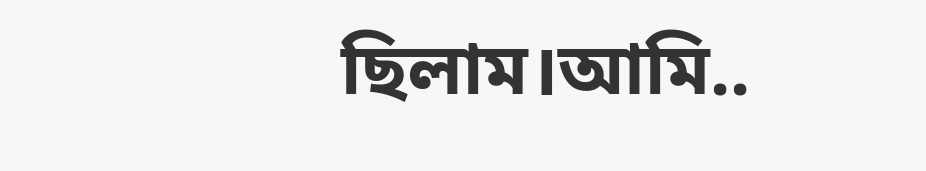ছিলাম।আমি..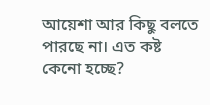আয়েশা আর কিছু বলতে পারছে না। এত কষ্ট কেনো হচ্ছে?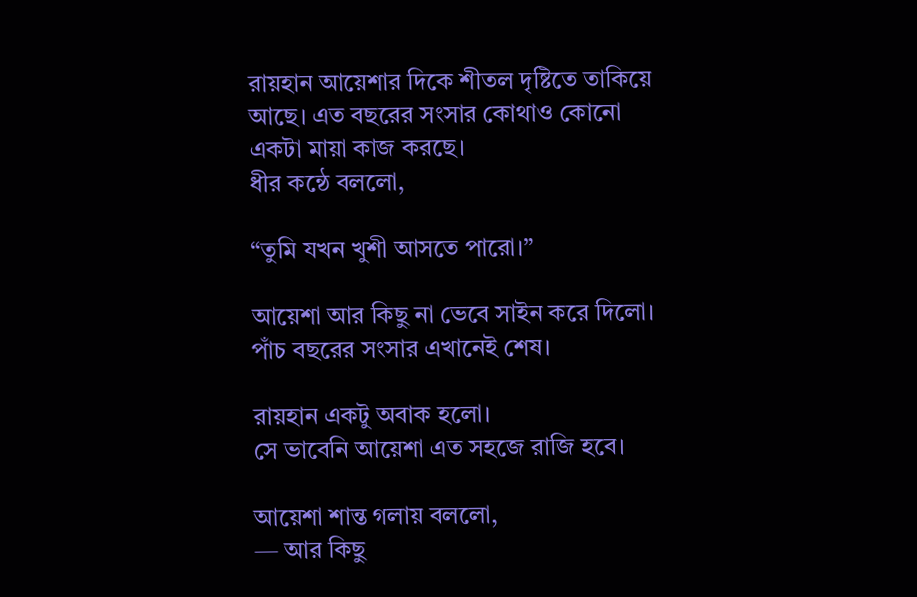রায়হান আয়েশার দিকে শীতল দৃষ্টিতে তাকিয়ে আছে। এত বছরের সংসার কোথাও কোনো একটা মায়া কাজ করছে।
ধীর কন্ঠে বললো,

“তুমি যখন খুশী আসতে পারো।”

আয়েশা আর কিছু না ভেবে সাইন করে দিলো। পাঁচ বছরের সংসার এখানেই শেষ।

রায়হান একটু অবাক হলো।
সে ভাবেনি আয়েশা এত সহজে রাজি হবে।

আয়েশা শান্ত গলায় বললো,
— আর কিছু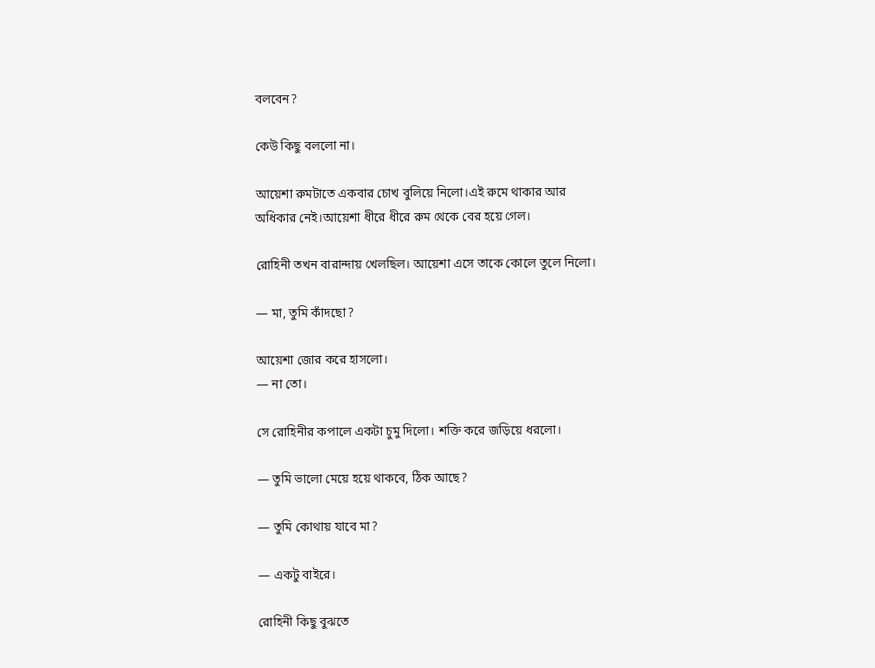বলবেন?

কেউ কিছু বললো না।

আয়েশা রুমটাতে একবার চোখ বুলিয়ে নিলো।এই রুমে থাকার আর অধিকার নেই।আয়েশা ধীরে ধীরে রুম থেকে বের হয়ে গেল।

রোহিনী তখন বারান্দায় খেলছিল। আয়েশা এসে তাকে কোলে তুলে নিলো।

— মা, তুমি কাঁদছো?

আয়েশা জোর করে হাসলো।
— না তো।

সে রোহিনীর কপালে একটা চুমু দিলো। শক্তি করে জড়িয়ে ধরলো।

— তুমি ভালো মেয়ে হয়ে থাকবে, ঠিক আছে?

— তুমি কোথায় যাবে মা?

— একটু বাইরে।

রোহিনী কিছু বুঝতে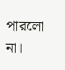পারলো না।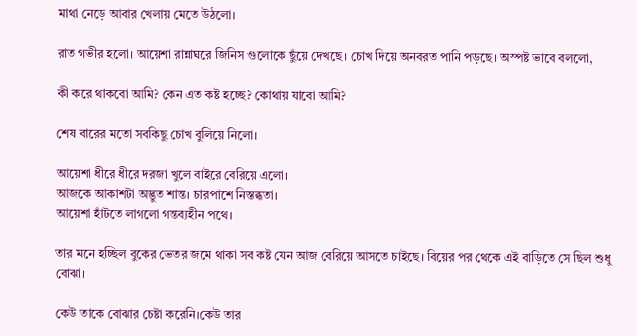মাথা নেড়ে আবার খেলায় মেতে উঠলো।

রাত গভীর হলো। আয়েশা রান্নাঘরে জিনিস গুলোকে ছুঁয়ে দেখছে। চোখ দিয়ে অনবরত পানি পড়ছে। অস্পষ্ট ভাবে বললো,

কী করে থাকবো আমি? কেন এত কষ্ট হচ্ছে? কোথায় যাবো আমি?

শেষ বারের মতো সবকিছু চোখ বুলিয়ে নিলো।

আয়েশা ধীরে ধীরে দরজা খুলে বাইরে বেরিয়ে এলো।
আজকে আকাশটা অদ্ভুত শান্ত। চারপাশে নিস্তব্ধতা।
আয়েশা হাঁটতে লাগলো গন্তব্যহীন পথে।

তার মনে হচ্ছিল বুকের ভেতর জমে থাকা সব কষ্ট যেন আজ বেরিয়ে আসতে চাইছে। বিয়ের পর থেকে এই বাড়িতে সে ছিল শুধু বোঝা।

কেউ তাকে বোঝার চেষ্টা করেনি।কেউ তার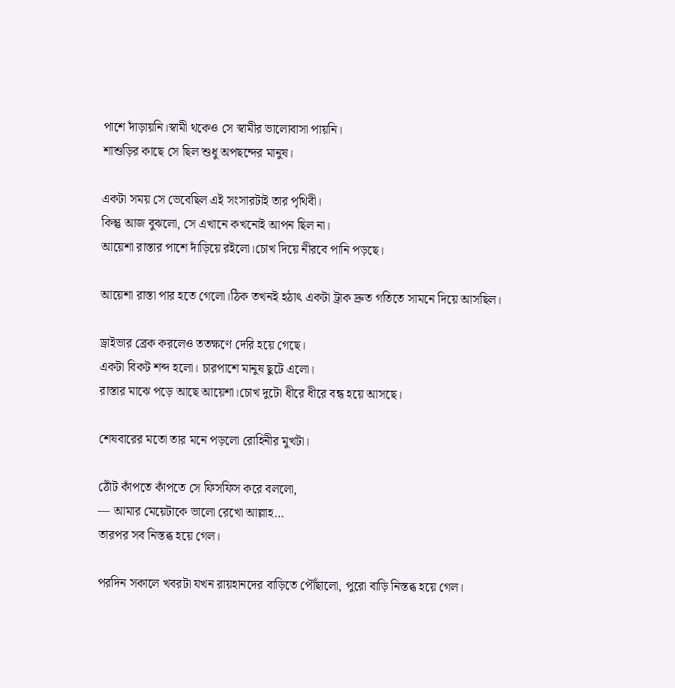পাশে দাঁড়ায়নি।স্বামী থকেও সে স্বামীর ভালোবাসা পায়নি।
শাশুড়ির কাছে সে ছিল শুধু অপছন্দের মানুষ।

একটা সময় সে ভেবেছিল এই সংসারটাই তার পৃথিবী।
কিন্তু আজ বুঝলো, সে এখানে কখনোই আপন ছিল না।
আয়েশা রাস্তার পাশে দাঁড়িয়ে রইলো।চোখ দিয়ে নীরবে পানি পড়ছে।

আয়েশা রাস্তা পার হতে গেলো।ঠিক তখনই হঠাৎ একটা ট্রাক দ্রুত গতিতে সামনে দিয়ে আসছিল।

ড্রাইভার ব্রেক করলেও ততক্ষণে দেরি হয়ে গেছে।
একটা বিকট শব্দ হলো। চারপাশে মানুষ ছুটে এলো।
রাস্তার মাঝে পড়ে আছে আয়েশা।চোখ দুটো ধীরে ধীরে বন্ধ হয়ে আসছে।

শেষবারের মতো তার মনে পড়লো রোহিনীর মুখটা।

ঠোঁট কাঁপতে কাঁপতে সে ফিসফিস করে বললো,
— আমার মেয়েটাকে ভালো রেখো আল্লাহ…
তারপর সব নিস্তব্ধ হয়ে গেল।

পরদিন সকালে খবরটা যখন রায়হানদের বাড়িতে পৌঁছালো, পুরো বাড়ি নিস্তব্ধ হয়ে গেল।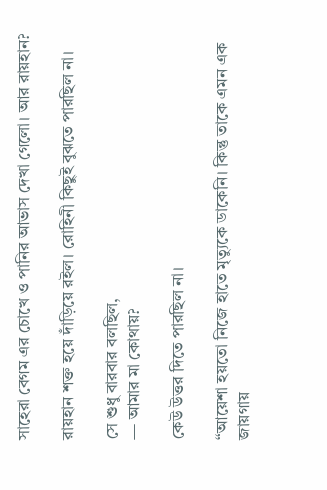সাহেরা বেগম এর চোখে ও পানির আভাস দেখা গেলো। আর রায়হান?

রায়হান শক্ত হয়ে দাঁড়িয়ে রইল। রোহিনী কিছুই বুঝতে পারছিল না।

সে শুধু বারবার বলছিল,
— আমার মা কোথায়?

কেউ উত্তর দিতে পারছিল না।

“আয়েশা হয়তো নিজে হাতে মৃত্যুকে ডাকেনি। কিন্তু তাকে এমন এক জায়গায়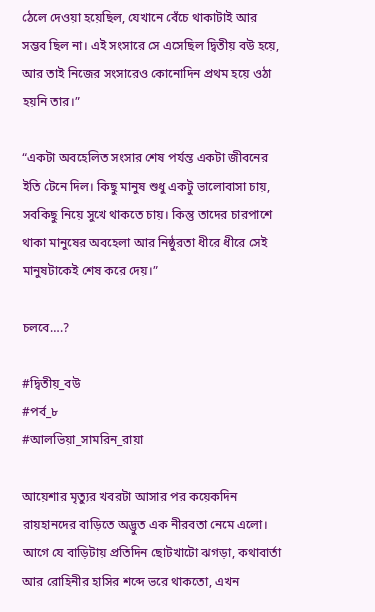ঠেলে দেওয়া হয়েছিল, যেখানে বেঁচে থাকাটাই আর সম্ভব ছিল না। এই সংসারে সে এসেছিল দ্বিতীয় বউ হয়ে, আর তাই নিজের সংসারেও কোনোদিন প্রথম হয়ে ওঠা হয়নি তার।”

“একটা অবহেলিত সংসার শেষ পর্যন্ত একটা জীবনের ইতি টেনে দিল। কিছু মানুষ শুধু একটু ভালোবাসা চায়, সবকিছু নিয়ে সুখে থাকতে চায়। কিন্তু তাদের চারপাশে থাকা মানুষের অবহেলা আর নিষ্ঠুরতা ধীরে ধীরে সেই মানুষটাকেই শেষ করে দেয়।”

চলবে….?

#দ্বিতীয়_বউ
#পর্ব_৮
#আলভিয়া_সামরিন_রায়া

আয়েশার মৃত্যুর খবরটা আসার পর কয়েকদিন রায়হানদের বাড়িতে অদ্ভুত এক নীরবতা নেমে এলো।
আগে যে বাড়িটায় প্রতিদিন ছোটখাটো ঝগড়া, কথাবার্তা আর রোহিনীর হাসির শব্দে ভরে থাকতো, এখন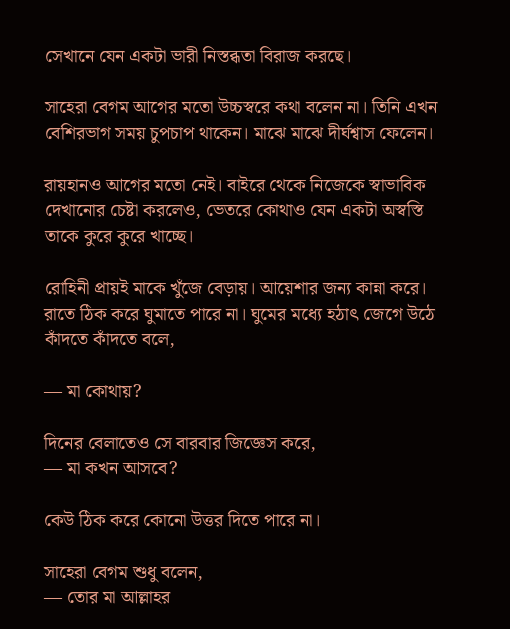সেখানে যেন একটা ভারী নিস্তব্ধতা বিরাজ করছে।

সাহেরা বেগম আগের মতো উচ্চস্বরে কথা বলেন না। তিনি এখন বেশিরভাগ সময় চুপচাপ থাকেন। মাঝে মাঝে দীর্ঘশ্বাস ফেলেন।

রায়হানও আগের মতো নেই। বাইরে থেকে নিজেকে স্বাভাবিক দেখানোর চেষ্টা করলেও, ভেতরে কোথাও যেন একটা অস্বস্তি তাকে কুরে কুরে খাচ্ছে।

রোহিনী প্রায়ই মাকে খুঁজে বেড়ায়। আয়েশার জন্য কান্না করে। রাতে ঠিক করে ঘুমাতে পারে না। ঘুমের মধ্যে হঠাৎ জেগে উঠে কাঁদতে কাঁদতে বলে,

— মা কোথায়?

দিনের বেলাতেও সে বারবার জিজ্ঞেস করে,
— মা কখন আসবে?

কেউ ঠিক করে কোনো উত্তর দিতে পারে না।

সাহেরা বেগম শুধু বলেন,
— তোর মা আল্লাহর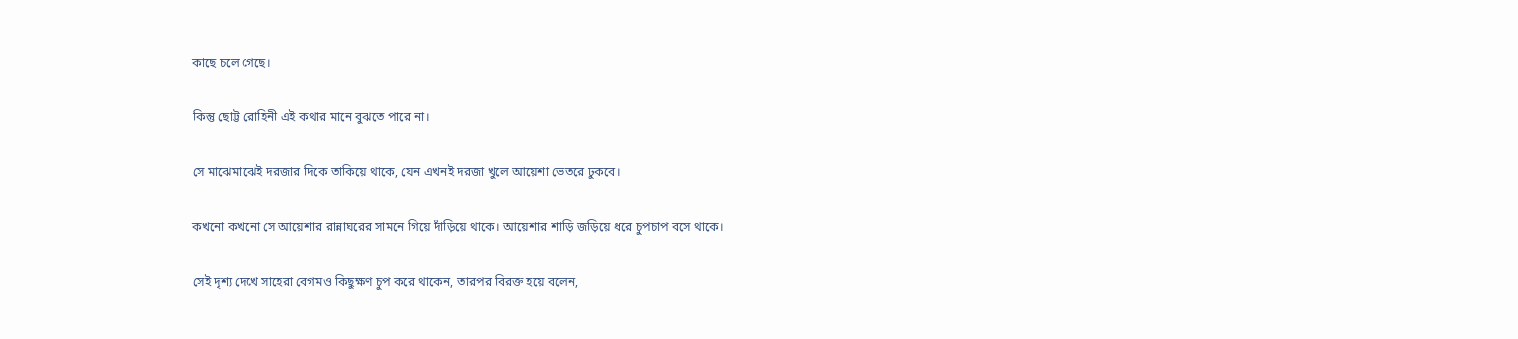কাছে চলে গেছে।

কিন্তু ছোট্ট রোহিনী এই কথার মানে বুঝতে পারে না।

সে মাঝেমাঝেই দরজার দিকে তাকিয়ে থাকে, যেন এখনই দরজা খুলে আয়েশা ভেতরে ঢুকবে।

কখনো কখনো সে আয়েশার রান্নাঘরের সামনে গিয়ে দাঁড়িয়ে থাকে। আয়েশার শাড়ি জড়িয়ে ধরে চুপচাপ বসে থাকে।

সেই দৃশ্য দেখে সাহেরা বেগমও কিছুক্ষণ চুপ করে থাকেন, তারপর বিরক্ত হয়ে বলেন,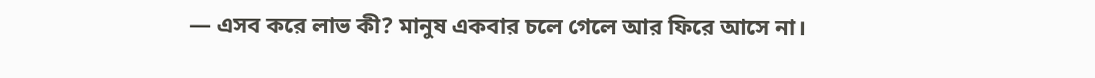— এসব করে লাভ কী? মানুষ একবার চলে গেলে আর ফিরে আসে না।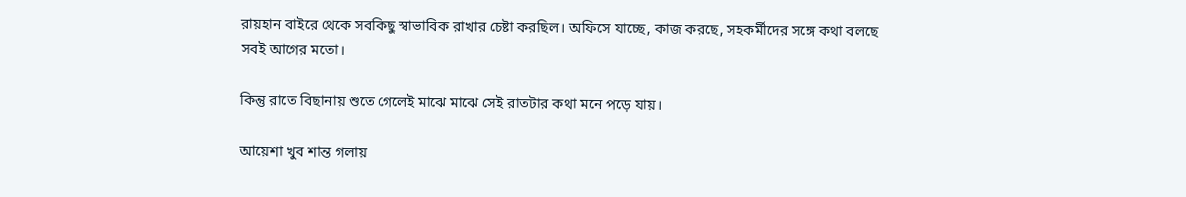রায়হান বাইরে থেকে সবকিছু স্বাভাবিক রাখার চেষ্টা করছিল। অফিসে যাচ্ছে, কাজ করছে, সহকর্মীদের সঙ্গে কথা বলছে সবই আগের মতো।

কিন্তু রাতে বিছানায় শুতে গেলেই মাঝে মাঝে সেই রাতটার কথা মনে পড়ে যায়।

আয়েশা খুব শান্ত গলায়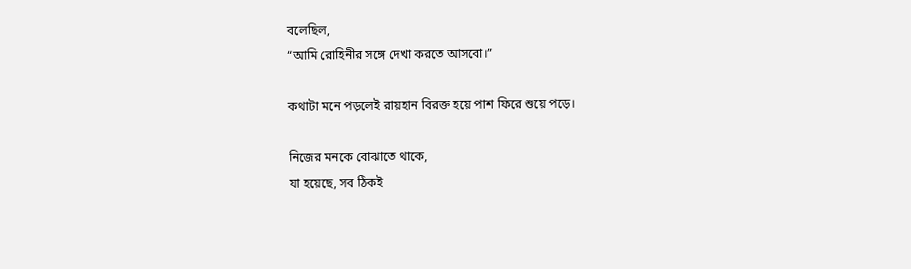বলেছিল,
“আমি রোহিনীর সঙ্গে দেখা করতে আসবো।”

কথাটা মনে পড়লেই রায়হান বিরক্ত হয়ে পাশ ফিরে শুয়ে পড়ে।

নিজের মনকে বোঝাতে থাকে,
যা হয়েছে, সব ঠিকই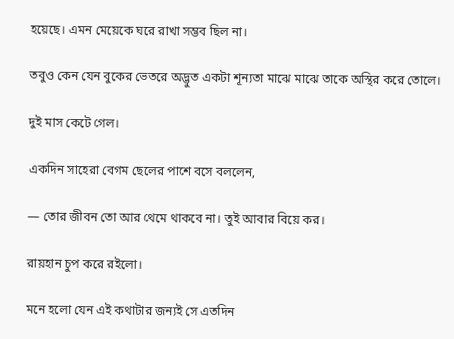হয়েছে। এমন মেয়েকে ঘরে রাখা সম্ভব ছিল না।

তবুও কেন যেন বুকের ভেতরে অদ্ভুত একটা শূন্যতা মাঝে মাঝে তাকে অস্থির করে তোলে।

দুই মাস কেটে গেল।

একদিন সাহেরা বেগম ছেলের পাশে বসে বললেন,

— তোর জীবন তো আর থেমে থাকবে না। তুই আবার বিয়ে কর।

রায়হান চুপ করে রইলো।

মনে হলো যেন এই কথাটার জন্যই সে এতদিন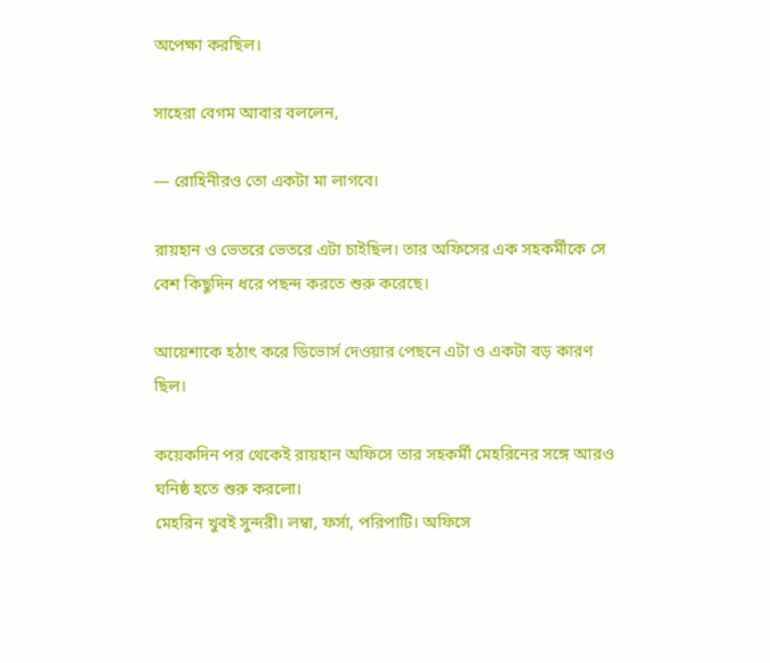অপেক্ষা করছিল।

সাহেরা বেগম আবার বললেন,

— রোহিনীরও তো একটা মা লাগবে।

রায়হান ও ভেতরে ভেতরে এটা চাইছিল। তার অফিসের এক সহকর্মীকে সে বেশ কিছুদিন ধরে পছন্দ করতে শুরু করেছে।

আয়েশাকে হঠাৎ করে ডিভোর্স দেওয়ার পেছনে এটা ও একটা বড় কারণ ছিল।

কয়েকদিন পর থেকেই রায়হান অফিসে তার সহকর্মী মেহরিনের সঙ্গে আরও ঘনিষ্ঠ হতে শুরু করলো।
মেহরিন খুবই সুন্দরী। লম্বা, ফর্সা, পরিপাটি। অফিসে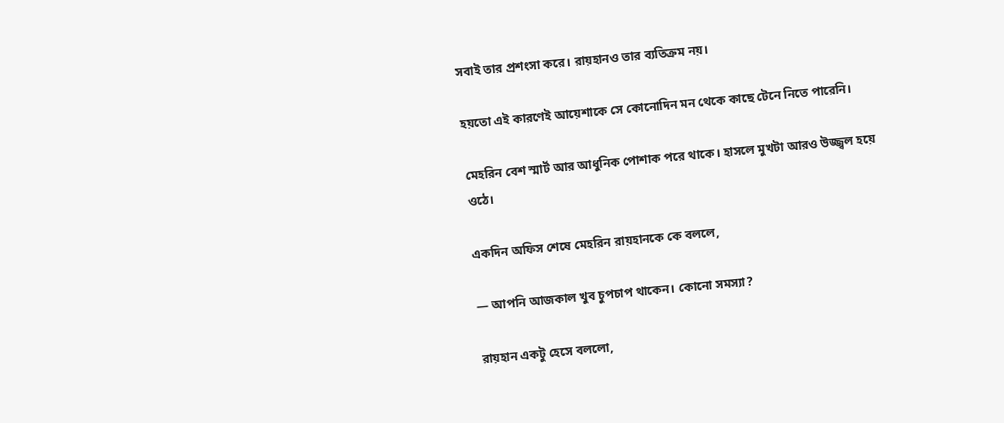সবাই তার প্রশংসা করে। রায়হানও তার ব্যতিক্রম নয়।

হয়তো এই কারণেই আয়েশাকে সে কোনোদিন মন থেকে কাছে টেনে নিতে পারেনি।

মেহরিন বেশ স্মার্ট আর আধুনিক পোশাক পরে থাকে। হাসলে মুখটা আরও উজ্জ্বল হয়ে ওঠে।

একদিন অফিস শেষে মেহরিন রায়হানকে কে বললে,

— আপনি আজকাল খুব চুপচাপ থাকেন। কোনো সমস্যা?

রায়হান একটু হেসে বললো,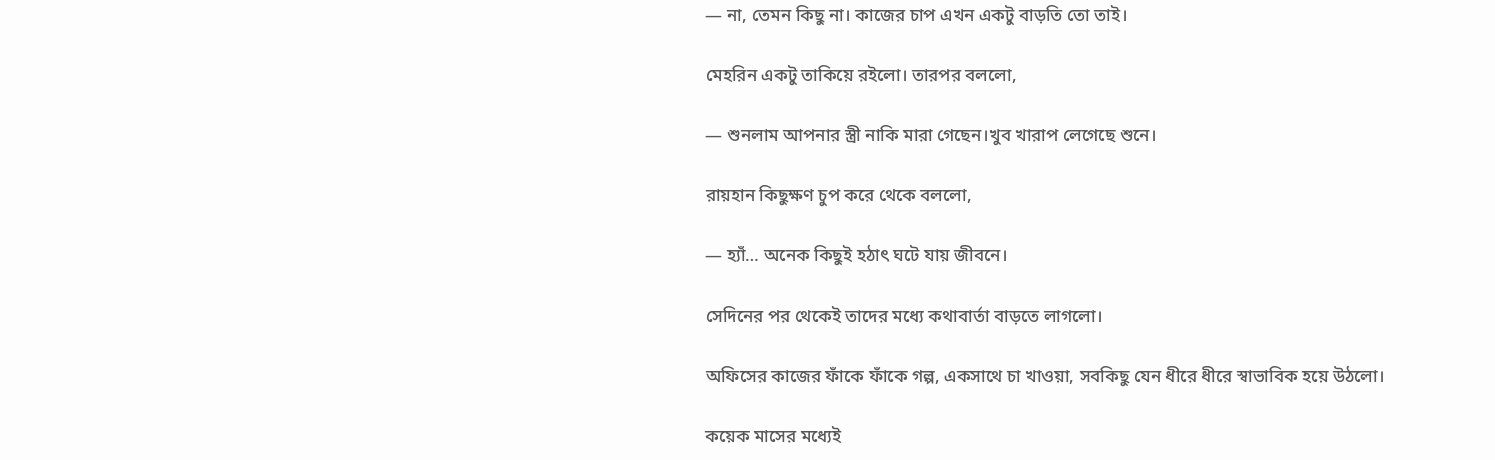— না, তেমন কিছু না। কাজের চাপ এখন একটু বাড়তি তো তাই।

মেহরিন একটু তাকিয়ে রইলো। তারপর বললো,

— শুনলাম আপনার স্ত্রী নাকি মারা গেছেন।খুব খারাপ লেগেছে শুনে।

রায়হান কিছুক্ষণ চুপ করে থেকে বললো,

— হ্যাঁ… অনেক কিছুই হঠাৎ ঘটে যায় জীবনে।

সেদিনের পর থেকেই তাদের মধ্যে কথাবার্তা বাড়তে লাগলো।

অফিসের কাজের ফাঁকে ফাঁকে গল্প, একসাথে চা খাওয়া, সবকিছু যেন ধীরে ধীরে স্বাভাবিক হয়ে উঠলো।

কয়েক মাসের মধ্যেই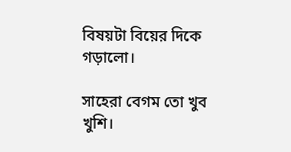বিষয়টা বিয়ের দিকে গড়ালো।

সাহেরা বেগম তো খুব খুশি।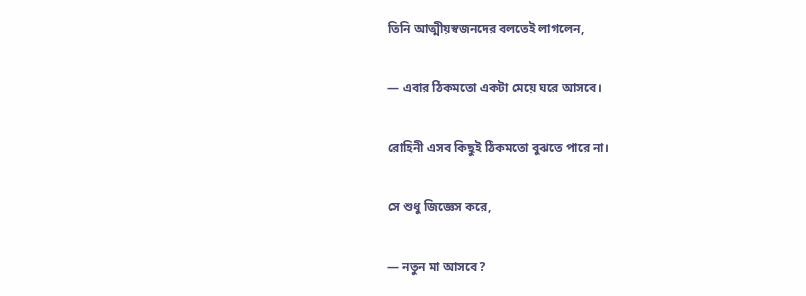তিনি আত্মীয়স্বজনদের বলতেই লাগলেন,

— এবার ঠিকমতো একটা মেয়ে ঘরে আসবে।

রোহিনী এসব কিছুই ঠিকমতো বুঝতে পারে না।

সে শুধু জিজ্ঞেস করে,

— নতুন মা আসবে?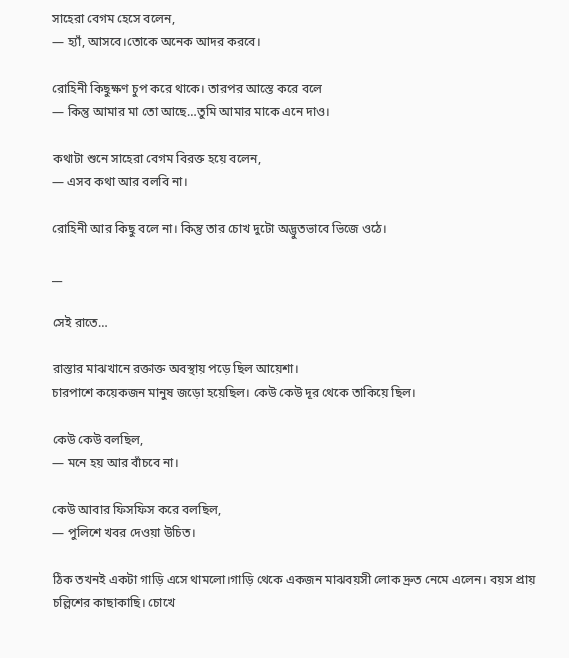সাহেরা বেগম হেসে বলেন,
— হ্যাঁ, আসবে।তোকে অনেক আদর করবে।

রোহিনী কিছুক্ষণ চুপ করে থাকে। তারপর আস্তে করে বলে
— কিন্তু আমার মা তো আছে…তুমি আমার মাকে এনে দাও।

কথাটা শুনে সাহেরা বেগম বিরক্ত হয়ে বলেন,
— এসব কথা আর বলবি না।

রোহিনী আর কিছু বলে না। কিন্তু তার চোখ দুটো অদ্ভুতভাবে ভিজে ওঠে।

__

সেই রাতে…

রাস্তার মাঝখানে রক্তাক্ত অবস্থায় পড়ে ছিল আয়েশা।
চারপাশে কয়েকজন মানুষ জড়ো হয়েছিল। কেউ কেউ দূর থেকে তাকিয়ে ছিল।

কেউ কেউ বলছিল,
— মনে হয় আর বাঁচবে না।

কেউ আবার ফিসফিস করে বলছিল,
— পুলিশে খবর দেওয়া উচিত।

ঠিক তখনই একটা গাড়ি এসে থামলো।গাড়ি থেকে একজন মাঝবয়সী লোক দ্রুত নেমে এলেন। বয়স প্রায় চল্লিশের কাছাকাছি। চোখে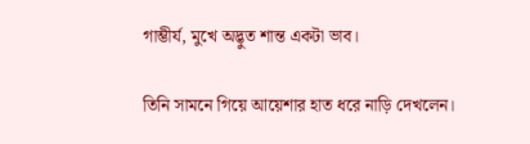গাম্ভীর্য, মুখে অদ্ভুত শান্ত একটা ভাব।

তিনি সামনে গিয়ে আয়েশার হাত ধরে নাড়ি দেখলেন।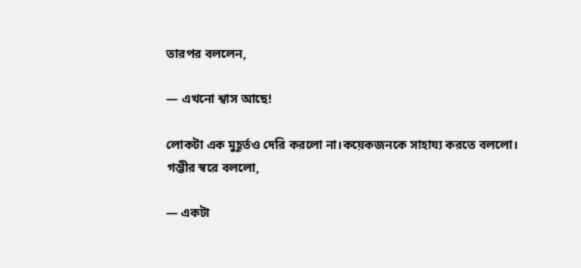তারপর বললেন,

— এখনো শ্বাস আছে!

লোকটা এক মুহূর্তও দেরি করলো না।কয়েকজনকে সাহায্য করতে বললো।
গম্ভীর স্বরে বললো,

— একটা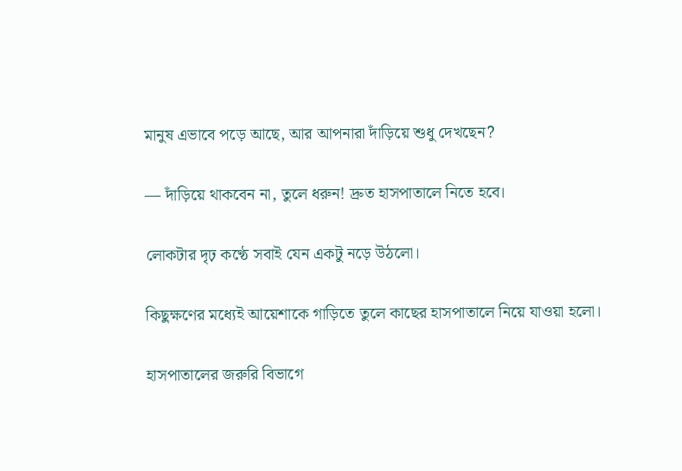মানুষ এভাবে পড়ে আছে, আর আপনারা দাঁড়িয়ে শুধু দেখছেন?

— দাঁড়িয়ে থাকবেন না, তুলে ধরুন! দ্রুত হাসপাতালে নিতে হবে।

লোকটার দৃঢ় কণ্ঠে সবাই যেন একটু নড়ে উঠলো।

কিছুক্ষণের মধ্যেই আয়েশাকে গাড়িতে তুলে কাছের হাসপাতালে নিয়ে যাওয়া হলো।

হাসপাতালের জরুরি বিভাগে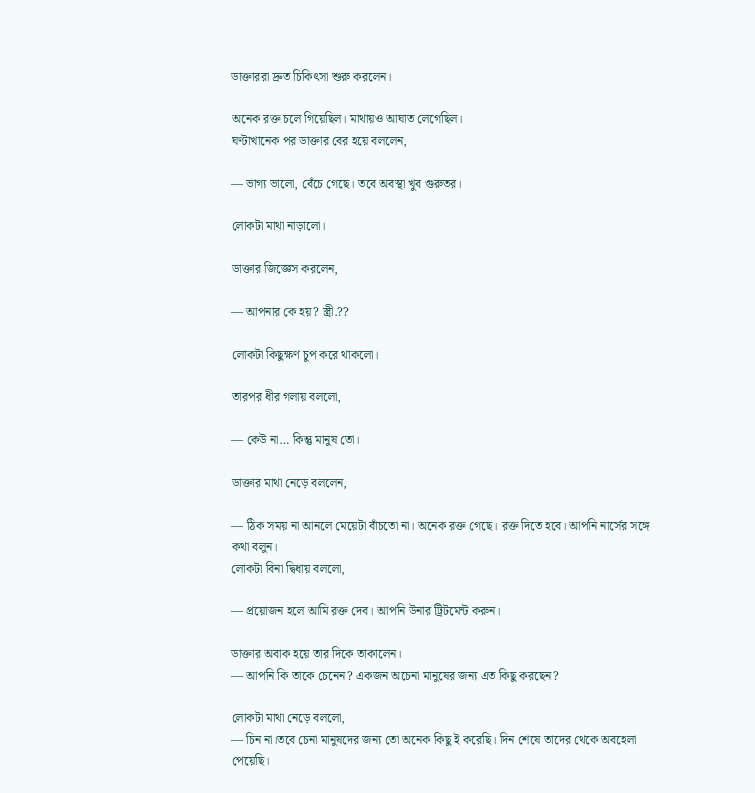ডাক্তাররা দ্রুত চিকিৎসা শুরু করলেন।

অনেক রক্ত চলে গিয়েছিল। মাথায়ও আঘাত লেগেছিল।
ঘণ্টাখানেক পর ডাক্তার বের হয়ে বললেন,

— ভাগ্য ভালো, বেঁচে গেছে। তবে অবস্থা খুব গুরুতর।

লোকটা মাথা নাড়ালো।

ডাক্তার জিজ্ঞেস করলেন,

— আপনার কে হয়? স্ত্রী.??

লোকটা কিছুক্ষণ চুপ করে থাকলো।

তারপর ধীর গলায় বললো,

— কেউ না… কিন্তু মানুষ তো।

ডাক্তার মাথা নেড়ে বললেন,

— ঠিক সময় না আনলে মেয়েটা বাঁচতো না। অনেক রক্ত গেছে। রক্ত দিতে হবে। আপনি নার্সের সঙ্গে কথা বলুন।
লোকটা বিনা দ্বিধায় বললো,

— প্রয়োজন হলে আমি রক্ত দেব। আপনি উনার ট্রিটমেন্ট করুন।

ডাক্তার অবাক হয়ে তার দিকে তাকালেন।
— আপনি কি তাকে চেনেন? একজন অচেনা মানুষের জন্য এত কিছু করছেন?

লোকটা মাথা নেড়ে বললো,
— চিন না।তবে চেনা মানুষদের জন্য তো অনেক কিছু ই করেছি। দিন শেষে তাদের থেকে অবহেলা পেয়েছি।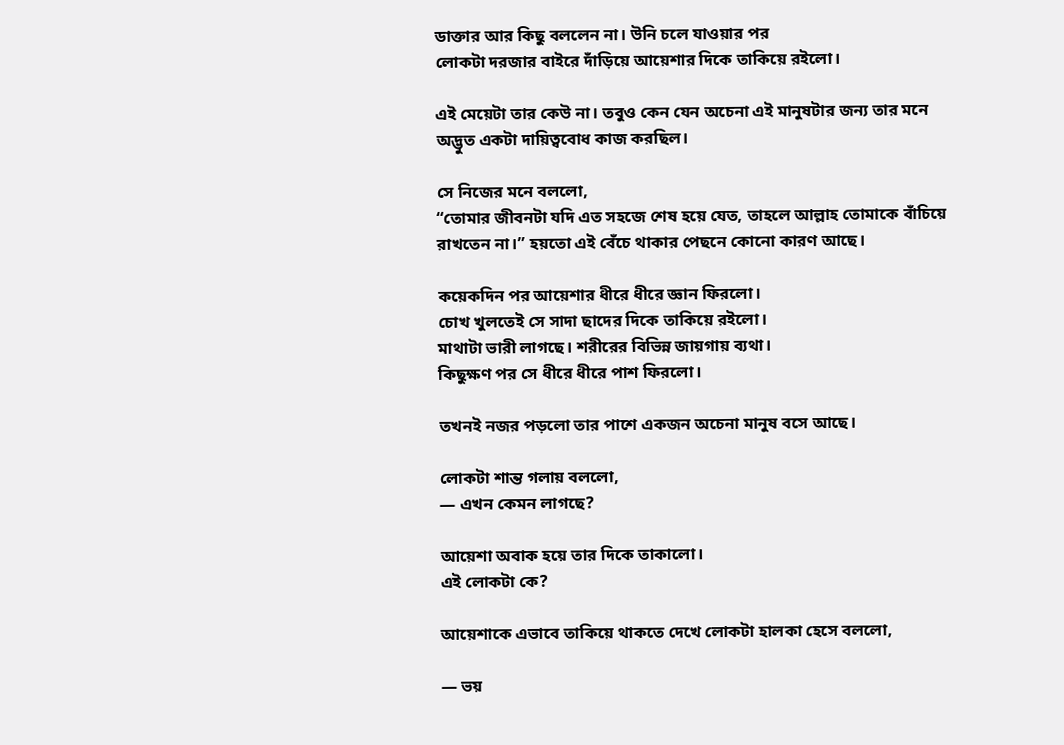ডাক্তার আর কিছু বললেন না। উনি চলে যাওয়ার পর
লোকটা দরজার বাইরে দাঁড়িয়ে আয়েশার দিকে তাকিয়ে রইলো।

এই মেয়েটা তার কেউ না। তবুও কেন যেন অচেনা এই মানুষটার জন্য তার মনে অদ্ভুত একটা দায়িত্ববোধ কাজ করছিল।

সে নিজের মনে বললো,
“তোমার জীবনটা যদি এত সহজে শেষ হয়ে যেত, তাহলে আল্লাহ তোমাকে বাঁচিয়ে রাখতেন না।” হয়তো এই বেঁচে থাকার পেছনে কোনো কারণ আছে।

কয়েকদিন পর আয়েশার ধীরে ধীরে জ্ঞান ফিরলো।
চোখ খুলতেই সে সাদা ছাদের দিকে তাকিয়ে রইলো।
মাথাটা ভারী লাগছে। শরীরের বিভিন্ন জায়গায় ব্যথা।
কিছুক্ষণ পর সে ধীরে ধীরে পাশ ফিরলো।

তখনই নজর পড়লো তার পাশে একজন অচেনা মানুষ বসে আছে।

লোকটা শান্ত গলায় বললো,
— এখন কেমন লাগছে?

আয়েশা অবাক হয়ে তার দিকে তাকালো।
এই লোকটা কে?

আয়েশাকে এভাবে তাকিয়ে থাকতে দেখে লোকটা হালকা হেসে বললো,

— ভয়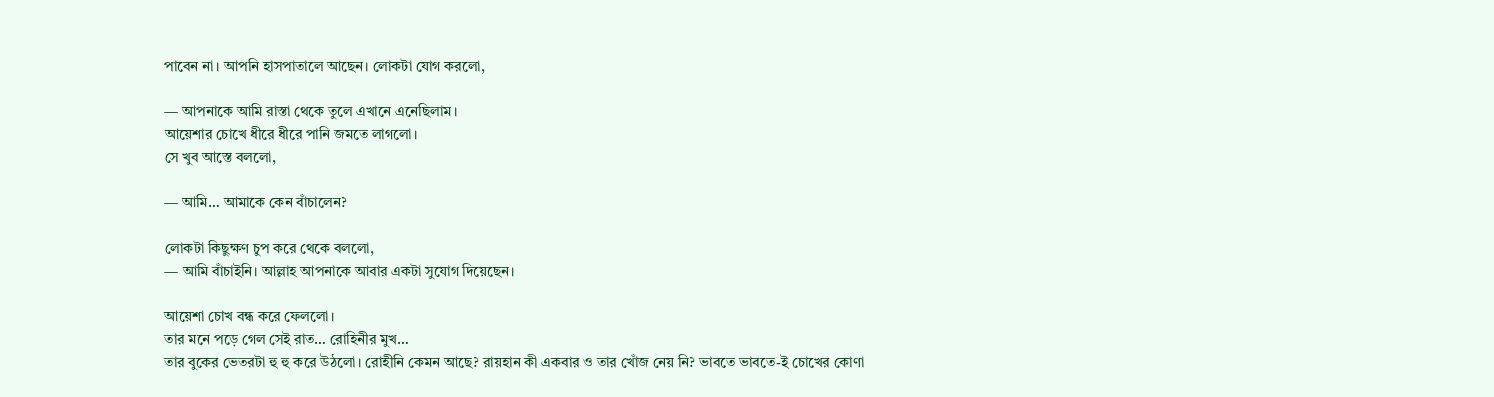পাবেন না। আপনি হাসপাতালে আছেন। লোকটা যোগ করলো,

— আপনাকে আমি রাস্তা থেকে তুলে এখানে এনেছিলাম।
আয়েশার চোখে ধীরে ধীরে পানি জমতে লাগলো।
সে খুব আস্তে বললো,

— আমি… আমাকে কেন বাঁচালেন?

লোকটা কিছুক্ষণ চুপ করে থেকে বললো,
— আমি বাঁচাইনি। আল্লাহ আপনাকে আবার একটা সুযোগ দিয়েছেন।

আয়েশা চোখ বন্ধ করে ফেললো।
তার মনে পড়ে গেল সেই রাত… রোহিনীর মুখ…
তার বুকের ভেতরটা হু হু করে উঠলো। রোহীনি কেমন আছে? রায়হান কী একবার ও তার খোঁজ নেয় নি? ভাবতে ভাবতে-ই চোখের কোণা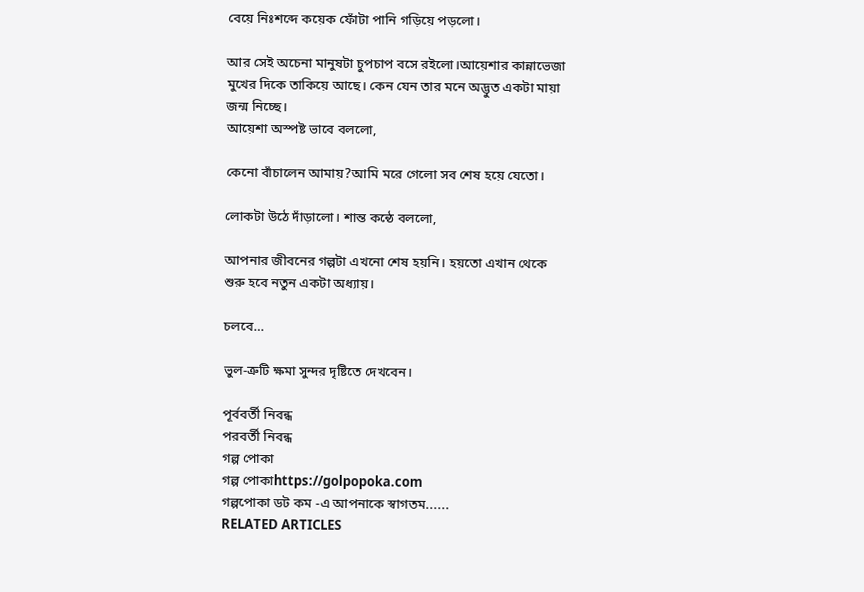বেয়ে নিঃশব্দে কয়েক ফোঁটা পানি গড়িয়ে পড়লো।

আর সেই অচেনা মানুষটা চুপচাপ বসে রইলো।আয়েশার কান্নাভেজা মুখের দিকে তাকিয়ে আছে। কেন যেন তার মনে অদ্ভুত একটা মায়া জন্ম নিচ্ছে।
আয়েশা অস্পষ্ট ভাবে বললো,

কেনো বাঁচালেন আমায়?আমি মরে গেলো সব শেষ হয়ে যেতো।

লোকটা উঠে দাঁড়ালো। শান্ত কন্ঠে বললো,

আপনার জীবনের গল্পটা এখনো শেষ হয়নি। হয়তো এখান থেকে শুরু হবে নতুন একটা অধ্যায়।

চলবে…

ভুল-ত্রুটি ক্ষমা সুন্দর দৃষ্টিতে দেখবেন।

পূর্ববর্তী নিবন্ধ
পরবর্তী নিবন্ধ
গল্প পোকা
গল্প পোকাhttps://golpopoka.com
গল্পপোকা ডট কম -এ আপনাকে স্বাগতম......
RELATED ARTICLES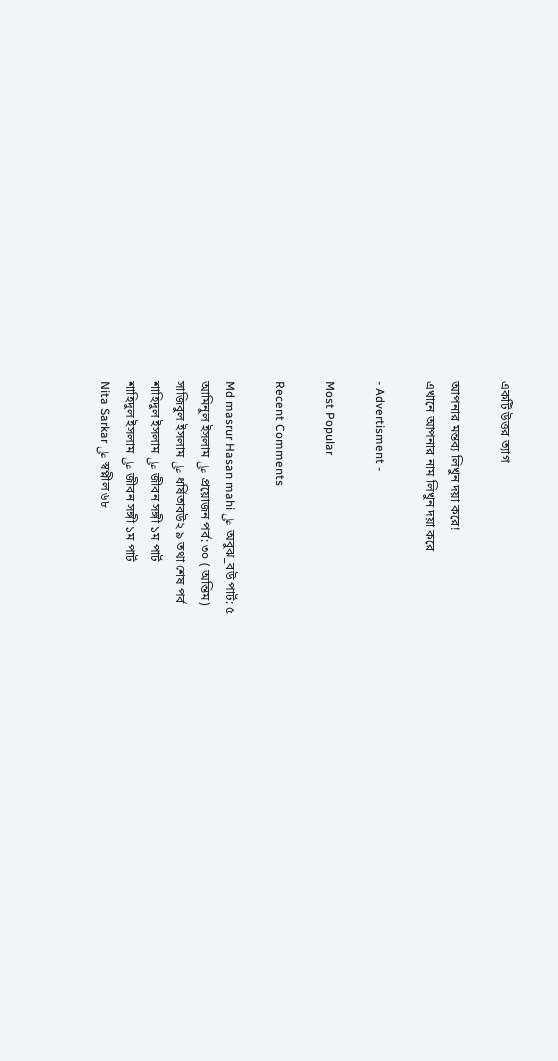একটি উত্তর ত্যাগ

আপনার মন্তব্য লিখুন দয়া করে!
এখানে আপনার নাম লিখুন দয়া করে

- Advertisment -

Most Popular

Recent Comments

Md masrur Hasan mahi على অবুঝ_বউ পার্ট: ৫
আমিনুল ইসলাম على প্রয়োজন পর্ব: ৩০ ( অন্তিম)
সাজিবুল ইসলাম على ধর্ষিতাবউ২ ৯ তথা শেষ পর্ব
শাহিদুল ইসলাম على জীবন সঙ্গী ১ম পার্ট
শাহিদুল ইসলাম على জীবন সঙ্গী ১ম পার্ট
Nita Sarkar على স্বপ্নীল ৬৮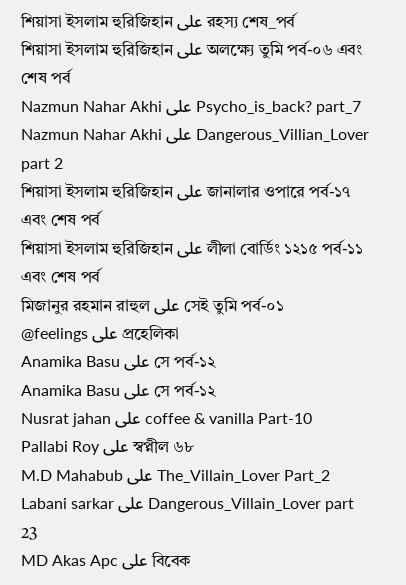শিয়াসা ইসলাম হুরিজিহান على রহস্য শেষ_পর্ব
শিয়াসা ইসলাম হুরিজিহান على অলক্ষ্যে তুমি পর্ব-০৬ এবং শেষ পর্ব
Nazmun Nahar Akhi على Psycho_is_back? part_7
Nazmun Nahar Akhi على Dangerous_Villian_Lover part 2
শিয়াসা ইসলাম হুরিজিহান على জানালার ওপারে পর্ব-১৭ এবং শেষ পর্ব
শিয়াসা ইসলাম হুরিজিহান على লীলা বোর্ডিং ১২১৫ পর্ব-১১ এবং শেষ পর্ব
মিজানুর রহমান রাহুল على সেই তুমি পর্ব-০১
@feelings على প্রহেলিকা
Anamika Basu على সে পর্ব-১২
Anamika Basu على সে পর্ব-১২
Nusrat jahan على coffee & vanilla Part-10
Pallabi Roy على স্বপ্নীল ৬৮
M.D Mahabub على The_Villain_Lover Part_2
Labani sarkar على Dangerous_Villain_Lover part 23
MD Akas Apc على বিবেক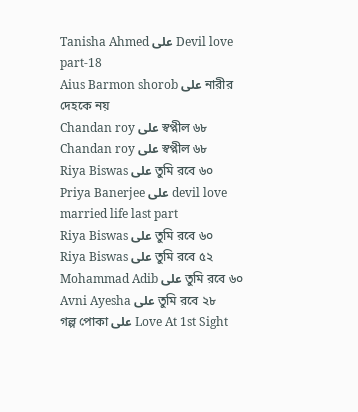Tanisha Ahmed على Devil love part-18
Aius Barmon shorob على নারীর দেহকে নয়
Chandan roy على স্বপ্নীল ৬৮
Chandan roy على স্বপ্নীল ৬৮
Riya Biswas على তুমি রবে ৬০
Priya Banerjee على devil love married life last part
Riya Biswas على তুমি রবে ৬০
Riya Biswas على তুমি রবে ৫২
Mohammad Adib على তুমি রবে ৬০
Avni Ayesha على তুমি রবে ২৮
গল্প পোকা على Love At 1st Sight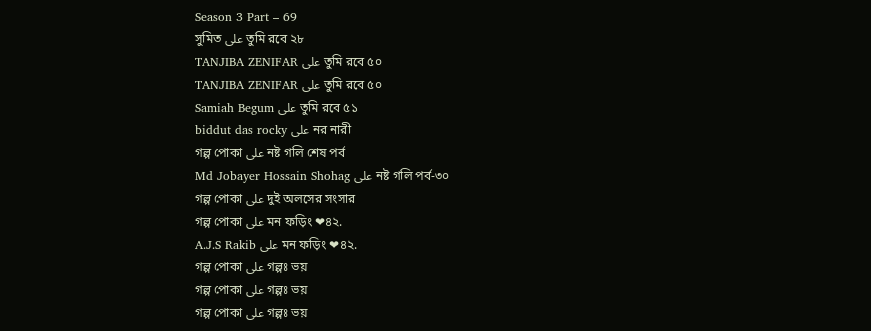Season 3 Part – 69
সুমিত على তুমি রবে ২৮
TANJIBA ZENIFAR على তুমি রবে ৫০
TANJIBA ZENIFAR على তুমি রবে ৫০
Samiah Begum على তুমি রবে ৫১
biddut das rocky على নর নারী
গল্প পোকা على নষ্ট গলি শেষ পর্ব
Md Jobayer Hossain Shohag على নষ্ট গলি পর্ব-৩০
গল্প পোকা على দুই অলসের সংসার
গল্প পোকা على মন ফড়িং ❤৪২.
A.J.S Rakib على মন ফড়িং ❤৪২.
গল্প পোকা على গল্পঃ ভয়
গল্প পোকা على গল্পঃ ভয়
গল্প পোকা على গল্পঃ ভয়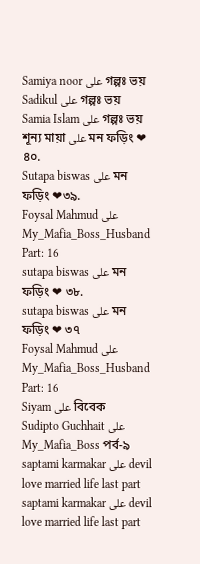Samiya noor على গল্পঃ ভয়
Sadikul على গল্পঃ ভয়
Samia Islam على গল্পঃ ভয়
শূন্য মায়া على মন ফড়িং ❤ ৪০.
Sutapa biswas على মন ফড়িং ❤৩৯.
Foysal Mahmud على My_Mafia_Boss_Husband Part: 16
sutapa biswas على মন ফড়িং ❤ ৩৮.
sutapa biswas على মন ফড়িং ❤ ৩৭
Foysal Mahmud على My_Mafia_Boss_Husband Part: 16
Siyam على বিবেক
Sudipto Guchhait على My_Mafia_Boss পর্ব-৯
saptami karmakar على devil love married life last part
saptami karmakar على devil love married life last part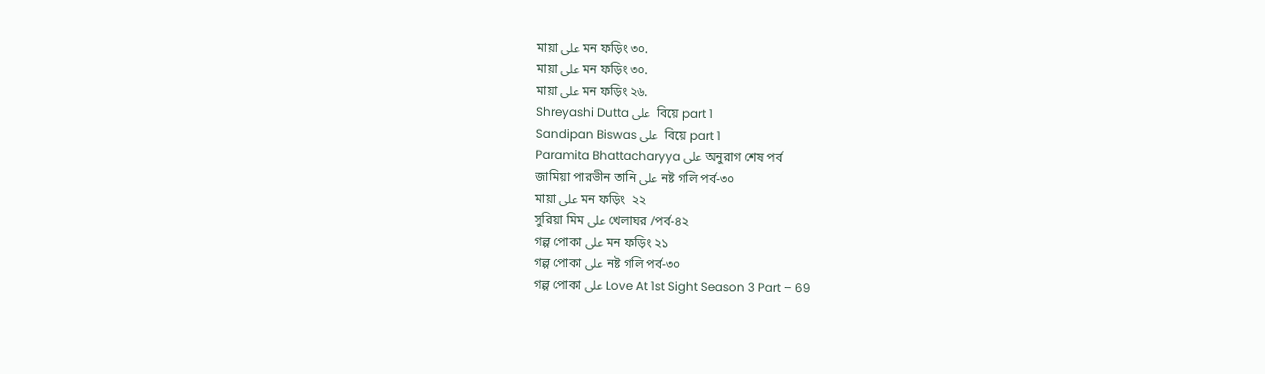মায়া على মন ফড়িং ৩০.
মায়া على মন ফড়িং ৩০.
মায়া على মন ফড়িং ২৬.
Shreyashi Dutta على  বিয়ে part 1
Sandipan Biswas على  বিয়ে part 1
Paramita Bhattacharyya على অনুরাগ শেষ পর্ব
জামিয়া পারভীন তানি على নষ্ট গলি পর্ব-৩০
মায়া على মন ফড়িং  ২২
সুরিয়া মিম على খেলাঘর /পর্ব-৪২
গল্প পোকা على মন ফড়িং ২১
গল্প পোকা على নষ্ট গলি পর্ব-৩০
গল্প পোকা على Love At 1st Sight Season 3 Part – 69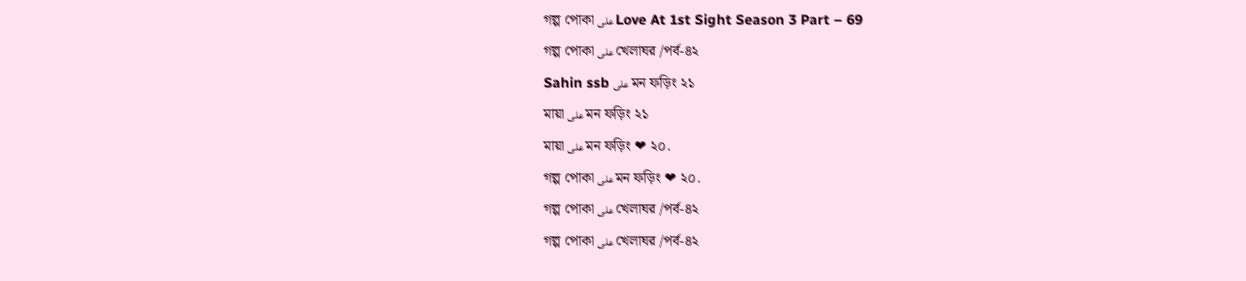গল্প পোকা على Love At 1st Sight Season 3 Part – 69
গল্প পোকা على খেলাঘর /পর্ব-৪২
Sahin ssb على মন ফড়িং ২১
মায়া على মন ফড়িং ২১
মায়া على মন ফড়িং ❤ ২০.
গল্প পোকা على মন ফড়িং ❤ ২০.
গল্প পোকা على খেলাঘর /পর্ব-৪২
গল্প পোকা على খেলাঘর /পর্ব-৪২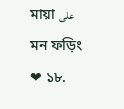মায়া على মন ফড়িং ❤ ১৮.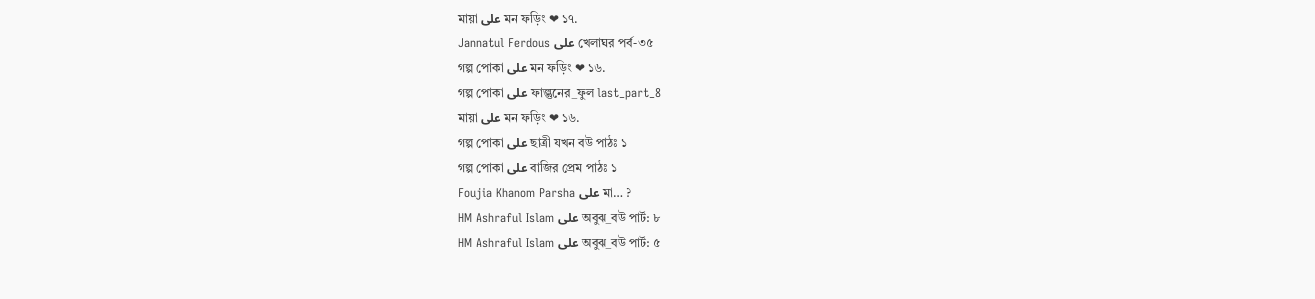মায়া على মন ফড়িং ❤ ১৭.
Jannatul Ferdous على খেলাঘর পর্ব-৩৫
গল্প পোকা على মন ফড়িং ❤ ১৬.
গল্প পোকা على ফাল্গুনের_ফুল last_part_8
মায়া على মন ফড়িং ❤ ১৬.
গল্প পোকা على ছাত্রী যখন বউ পাঠঃ ১
গল্প পোকা على বাজির প্রেম পাঠঃ ১
Foujia Khanom Parsha على মা… ?
HM Ashraful Islam على অবুঝ_বউ পার্ট: ৮
HM Ashraful Islam على অবুঝ_বউ পার্ট: ৫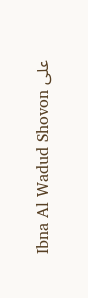Ibna Al Wadud Shovon على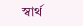স্বার্থ